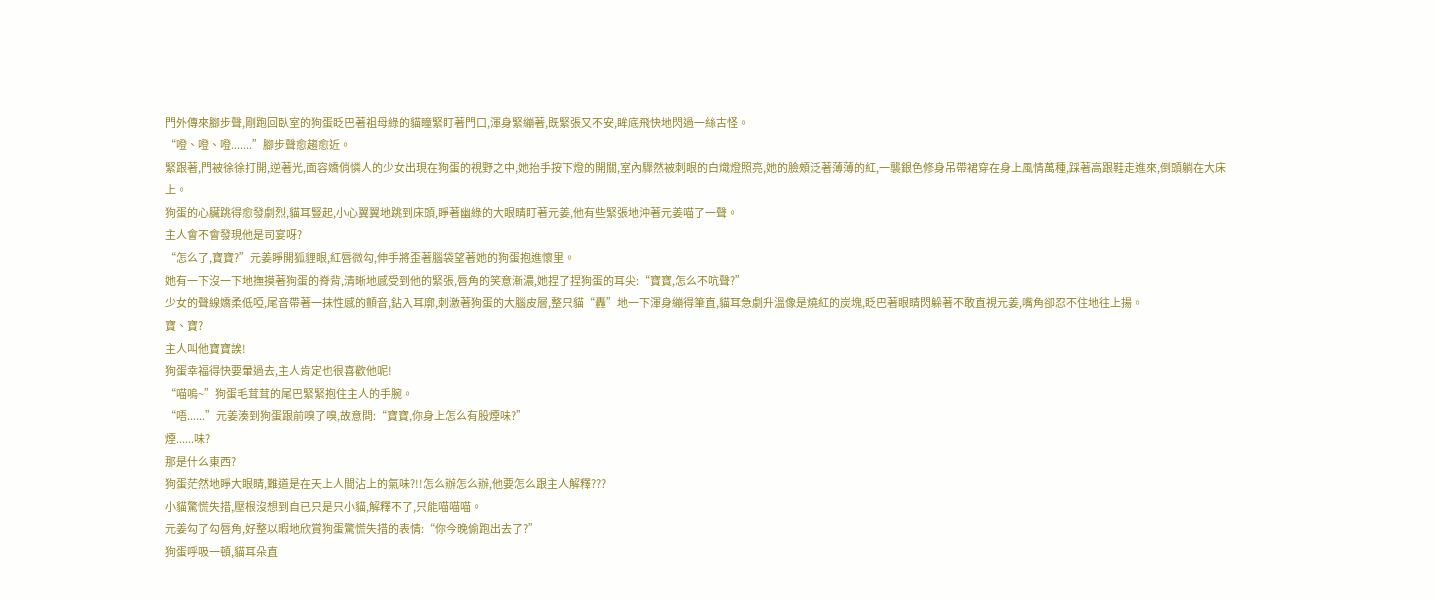門外傳來腳步聲,剛跑回臥室的狗蛋眨巴著祖母綠的貓瞳緊盯著門口,渾身緊繃著,既緊張又不安,眸底飛快地閃過一絲古怪。
“噔、噔、噔.......”腳步聲愈趨愈近。
緊跟著,門被徐徐打開,逆著光,面容嬌俏憐人的少女出現在狗蛋的視野之中,她抬手按下燈的開關,室內驟然被刺眼的白熾燈照亮,她的臉頰泛著薄薄的紅,一襲銀色修身吊帶裙穿在身上風情萬種,踩著高跟鞋走進來,倒頭躺在大床上。
狗蛋的心臟跳得愈發劇烈,貓耳豎起,小心翼翼地跳到床頭,睜著幽綠的大眼睛盯著元姜,他有些緊張地沖著元姜喵了一聲。
主人會不會發現他是司宴呀?
“怎么了,寶寶?”元姜睜開狐貍眼,紅唇微勾,伸手將歪著腦袋望著她的狗蛋抱進懷里。
她有一下沒一下地撫摸著狗蛋的脊背,清晰地感受到他的緊張,唇角的笑意漸濃,她捏了捏狗蛋的耳尖:“寶寶,怎么不吭聲?”
少女的聲線嬌柔低啞,尾音帶著一抹性感的顫音,鉆入耳廓,刺激著狗蛋的大腦皮層,整只貓“轟”地一下渾身繃得筆直,貓耳急劇升溫像是燒紅的炭塊,眨巴著眼睛閃躲著不敢直視元姜,嘴角卻忍不住地往上揚。
寶、寶?
主人叫他寶寶誒!
狗蛋幸福得快要暈過去,主人肯定也很喜歡他呢!
“喵嗚~”狗蛋毛茸茸的尾巴緊緊抱住主人的手腕。
“唔......”元姜湊到狗蛋跟前嗅了嗅,故意問:“寶寶,你身上怎么有股煙味?”
煙......味?
那是什么東西?
狗蛋茫然地睜大眼睛,難道是在天上人間沾上的氣味?!!怎么辦怎么辦,他要怎么跟主人解釋???
小貓驚慌失措,壓根沒想到自已只是只小貓,解釋不了,只能喵喵喵。
元姜勾了勾唇角,好整以暇地欣賞狗蛋驚慌失措的表情:“你今晚偷跑出去了?”
狗蛋呼吸一頓,貓耳朵直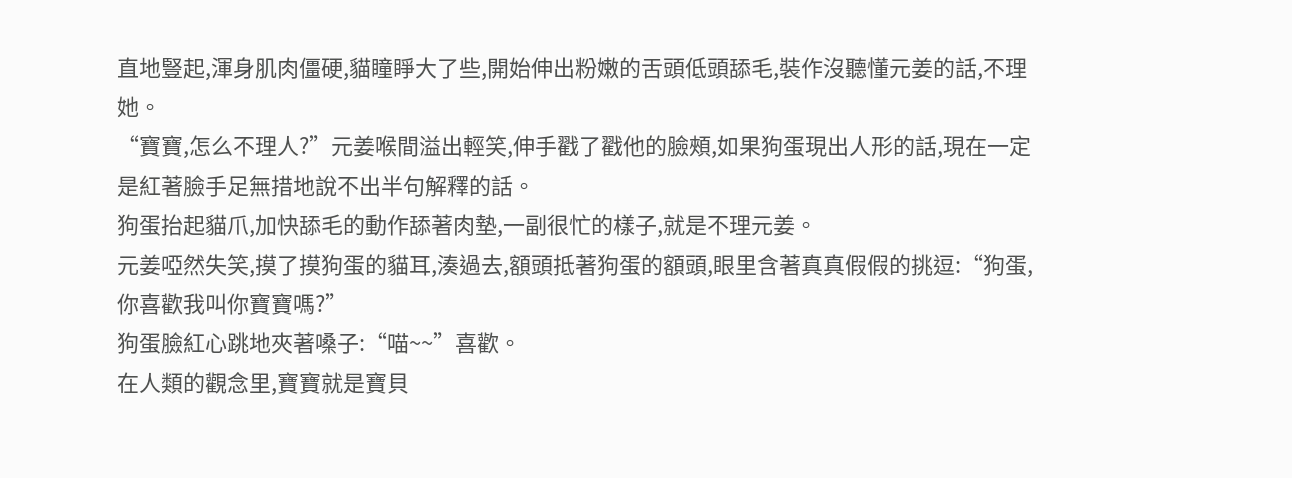直地豎起,渾身肌肉僵硬,貓瞳睜大了些,開始伸出粉嫩的舌頭低頭舔毛,裝作沒聽懂元姜的話,不理她。
“寶寶,怎么不理人?”元姜喉間溢出輕笑,伸手戳了戳他的臉頰,如果狗蛋現出人形的話,現在一定是紅著臉手足無措地說不出半句解釋的話。
狗蛋抬起貓爪,加快舔毛的動作舔著肉墊,一副很忙的樣子,就是不理元姜。
元姜啞然失笑,摸了摸狗蛋的貓耳,湊過去,額頭抵著狗蛋的額頭,眼里含著真真假假的挑逗:“狗蛋,你喜歡我叫你寶寶嗎?”
狗蛋臉紅心跳地夾著嗓子:“喵~~”喜歡。
在人類的觀念里,寶寶就是寶貝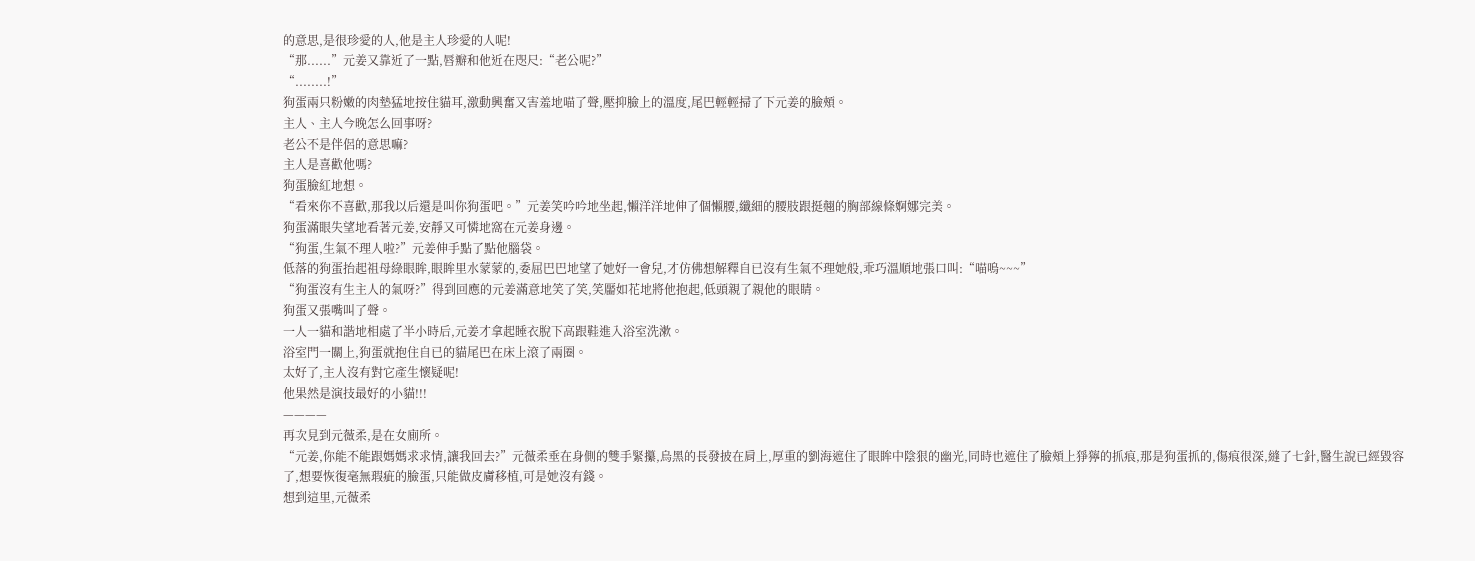的意思,是很珍愛的人,他是主人珍愛的人呢!
“那......”元姜又靠近了一點,唇瓣和他近在咫尺:“老公呢?”
“........!”
狗蛋兩只粉嫩的肉墊猛地按住貓耳,激動興奮又害羞地喵了聲,壓抑臉上的溫度,尾巴輕輕掃了下元姜的臉頰。
主人、主人今晚怎么回事呀?
老公不是伴侶的意思嘛?
主人是喜歡他嗎?
狗蛋臉紅地想。
“看來你不喜歡,那我以后還是叫你狗蛋吧。”元姜笑吟吟地坐起,懶洋洋地伸了個懶腰,纖細的腰肢跟挺翹的胸部線條婀娜完美。
狗蛋滿眼失望地看著元姜,安靜又可憐地窩在元姜身邊。
“狗蛋,生氣不理人啦?”元姜伸手點了點他腦袋。
低落的狗蛋抬起祖母綠眼眸,眼眸里水蒙蒙的,委屈巴巴地望了她好一會兒,才仿佛想解釋自已沒有生氣不理她般,乖巧溫順地張口叫:“喵嗚~~~”
“狗蛋沒有生主人的氣呀?”得到回應的元姜滿意地笑了笑,笑靨如花地將他抱起,低頭親了親他的眼睛。
狗蛋又張嘴叫了聲。
一人一貓和諧地相處了半小時后,元姜才拿起睡衣脫下高跟鞋進入浴室洗漱。
浴室門一關上,狗蛋就抱住自已的貓尾巴在床上滾了兩圈。
太好了,主人沒有對它產生懷疑呢!
他果然是演技最好的小貓!!!
————
再次見到元薇柔,是在女廁所。
“元姜,你能不能跟媽媽求求情,讓我回去?”元薇柔垂在身側的雙手緊攥,烏黑的長發披在肩上,厚重的劉海遮住了眼眸中陰狠的幽光,同時也遮住了臉頰上猙獰的抓痕,那是狗蛋抓的,傷痕很深,縫了七針,醫生說已經毀容了,想要恢復毫無瑕疵的臉蛋,只能做皮膚移植,可是她沒有錢。
想到這里,元薇柔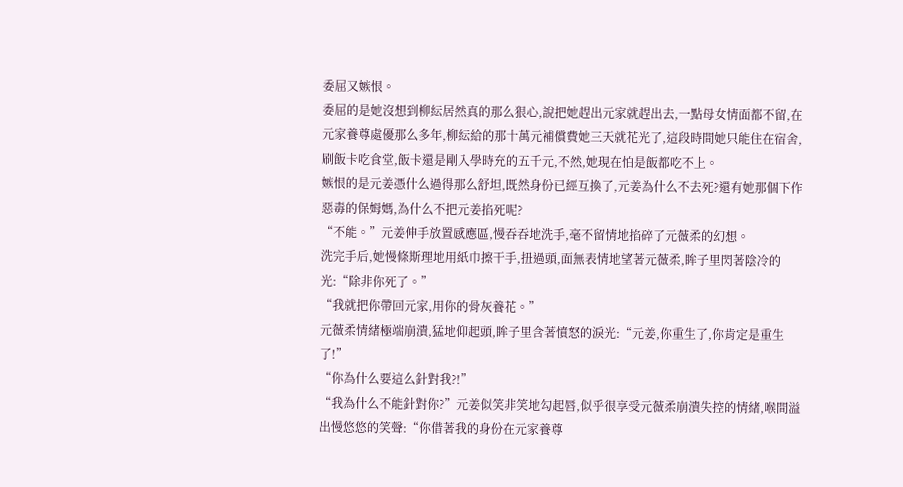委屈又嫉恨。
委屈的是她沒想到柳紜居然真的那么狠心,說把她趕出元家就趕出去,一點母女情面都不留,在元家養尊處優那么多年,柳紜給的那十萬元補償費她三天就花光了,這段時間她只能住在宿舍,刷飯卡吃食堂,飯卡還是剛入學時充的五千元,不然,她現在怕是飯都吃不上。
嫉恨的是元姜憑什么過得那么舒坦,既然身份已經互換了,元姜為什么不去死?還有她那個下作惡毒的保姆媽,為什么不把元姜掐死呢?
“不能。”元姜伸手放置感應區,慢吞吞地洗手,毫不留情地掐碎了元薇柔的幻想。
洗完手后,她慢條斯理地用紙巾擦干手,扭過頭,面無表情地望著元薇柔,眸子里閃著陰冷的光:“除非你死了。”
“我就把你帶回元家,用你的骨灰養花。”
元薇柔情緒極端崩潰,猛地仰起頭,眸子里含著憤怒的淚光:“元姜,你重生了,你肯定是重生了!”
“你為什么要這么針對我?!”
“我為什么不能針對你?”元姜似笑非笑地勾起唇,似乎很享受元薇柔崩潰失控的情緒,喉間溢出慢悠悠的笑聲:“你借著我的身份在元家養尊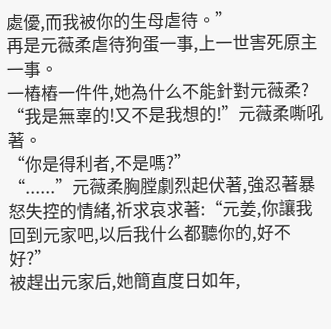處優,而我被你的生母虐待。”
再是元薇柔虐待狗蛋一事,上一世害死原主一事。
一樁樁一件件,她為什么不能針對元薇柔?
“我是無辜的!又不是我想的!”元薇柔嘶吼著。
“你是得利者,不是嗎?”
“......”元薇柔胸膛劇烈起伏著,強忍著暴怒失控的情緒,祈求哀求著:“元姜,你讓我回到元家吧,以后我什么都聽你的,好不好?”
被趕出元家后,她簡直度日如年,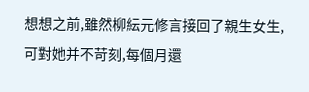想想之前,雖然柳紜元修言接回了親生女生,可對她并不苛刻,每個月還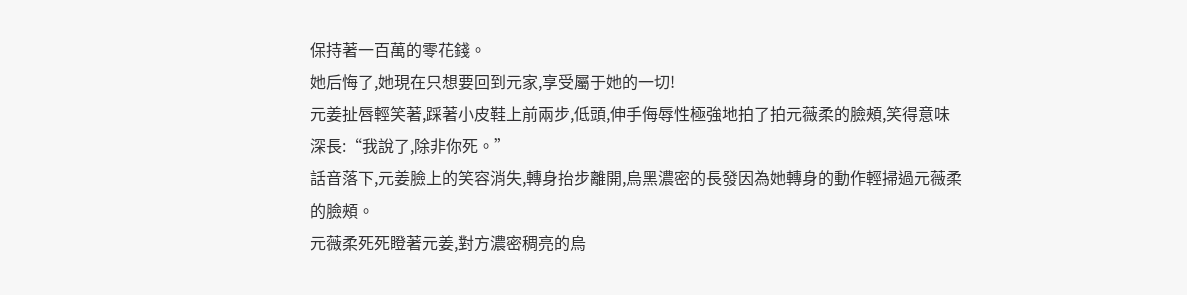保持著一百萬的零花錢。
她后悔了,她現在只想要回到元家,享受屬于她的一切!
元姜扯唇輕笑著,踩著小皮鞋上前兩步,低頭,伸手侮辱性極強地拍了拍元薇柔的臉頰,笑得意味深長:“我說了,除非你死。”
話音落下,元姜臉上的笑容消失,轉身抬步離開,烏黑濃密的長發因為她轉身的動作輕掃過元薇柔的臉頰。
元薇柔死死瞪著元姜,對方濃密稠亮的烏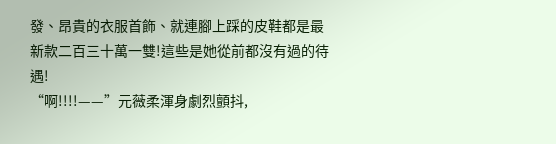發、昂貴的衣服首飾、就連腳上踩的皮鞋都是最新款二百三十萬一雙!這些是她從前都沒有過的待遇!
“啊!!!!——”元薇柔渾身劇烈顫抖,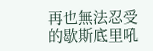再也無法忍受的歇斯底里吼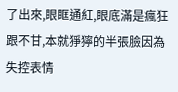了出來,眼眶通紅,眼底滿是瘋狂跟不甘,本就猙獰的半張臉因為失控表情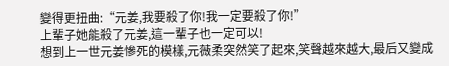變得更扭曲:“元姜,我要殺了你!我一定要殺了你!”
上輩子她能殺了元姜,這一輩子也一定可以!
想到上一世元姜慘死的模樣,元薇柔突然笑了起來,笑聲越來越大,最后又變成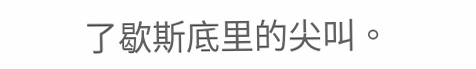了歇斯底里的尖叫。